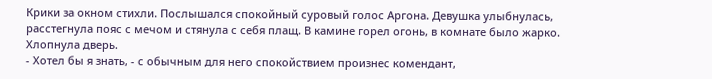Крики за окном стихли. Послышался спокойный суровый голос Аргона. Девушка улыбнулась, расстегнула пояс с мечом и стянула с себя плащ. В камине горел огонь, в комнате было жарко.
Хлопнула дверь.
- Хотел бы я знать, - с обычным для него спокойствием произнес комендант,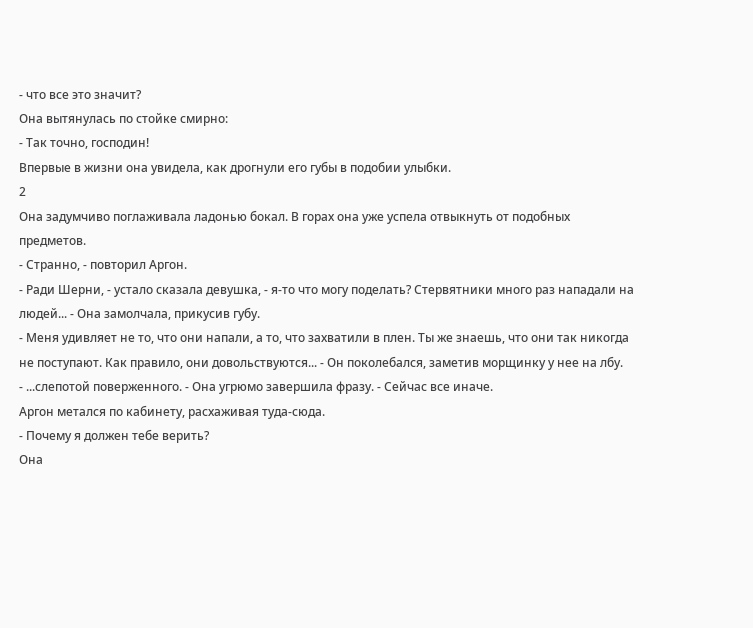- что все это значит?
Она вытянулась по стойке смирно:
- Так точно, господин!
Впервые в жизни она увидела, как дрогнули его губы в подобии улыбки.
2
Она задумчиво поглаживала ладонью бокал. В горах она уже успела отвыкнуть от подобных предметов.
- Странно, - повторил Аргон.
- Ради Шерни, - устало сказала девушка, - я-то что могу поделать? Стервятники много раз нападали на людей... - Она замолчала, прикусив губу.
- Меня удивляет не то, что они напали, а то, что захватили в плен. Ты же знаешь, что они так никогда не поступают. Как правило, они довольствуются... - Он поколебался, заметив морщинку у нее на лбу.
- ...слепотой поверженного. - Она угрюмо завершила фразу. - Сейчас все иначе.
Аргон метался по кабинету, расхаживая туда-сюда.
- Почему я должен тебе верить?
Она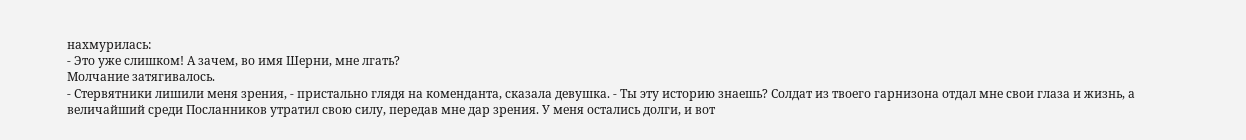нахмурилась:
- Это уже слишком! А зачем, во имя Шерни, мне лгать?
Молчание затягивалось.
- Стервятники лишили меня зрения, - пристально глядя на коменданта, сказала девушка. - Ты эту историю знаешь? Солдат из твоего гарнизона отдал мне свои глаза и жизнь, а величайший среди Посланников утратил свою силу, передав мне дар зрения. У меня остались долги, и вот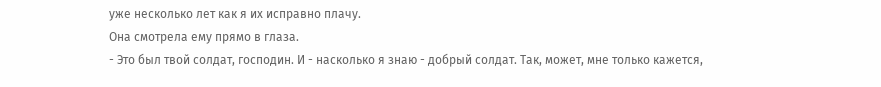уже несколько лет как я их исправно плачу.
Она смотрела ему прямо в глаза.
- Это был твой солдат, господин. И - насколько я знаю - добрый солдат. Так, может, мне только кажется,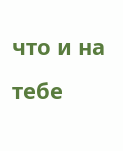что и на тебе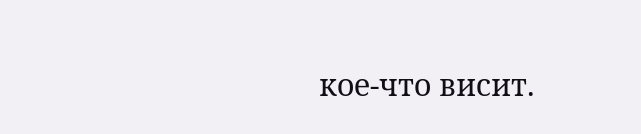кое-что висит.